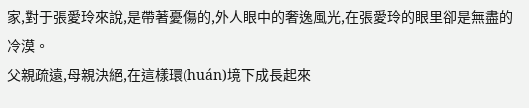家,對于張愛玲來說,是帶著憂傷的,外人眼中的奢逸風光,在張愛玲的眼里卻是無盡的冷漠。
父親疏遠,母親決絕,在這樣環(huán)境下成長起來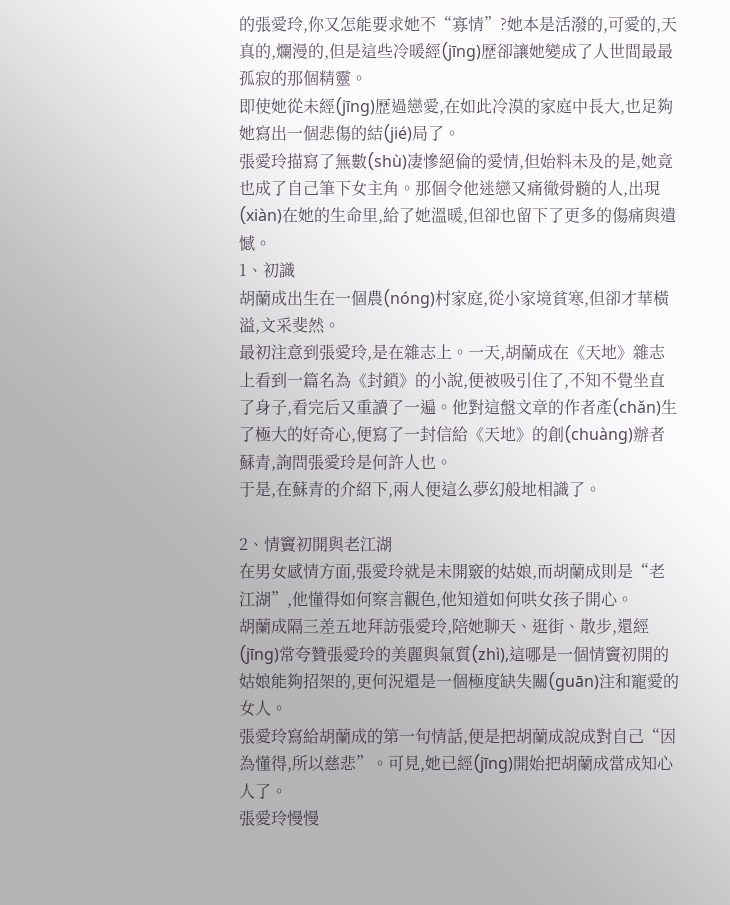的張愛玲,你又怎能要求她不“寡情”?她本是活潑的,可愛的,天真的,爛漫的,但是這些冷暖經(jīng)歷卻讓她變成了人世間最最孤寂的那個精靈。
即使她從未經(jīng)歷過戀愛,在如此冷漠的家庭中長大,也足夠她寫出一個悲傷的結(jié)局了。
張愛玲描寫了無數(shù)凄慘絕倫的愛情,但始料未及的是,她竟也成了自己筆下女主角。那個令他迷戀又痛徹骨髓的人,出現(xiàn)在她的生命里,給了她溫暖,但卻也留下了更多的傷痛與遺憾。
1、初識
胡蘭成出生在一個農(nóng)村家庭,從小家境貧寒,但卻才華橫溢,文采斐然。
最初注意到張愛玲,是在雜志上。一天,胡蘭成在《天地》雜志上看到一篇名為《封鎖》的小說,便被吸引住了,不知不覺坐直了身子,看完后又重讀了一遍。他對這盤文章的作者產(chǎn)生了極大的好奇心,便寫了一封信給《天地》的創(chuàng)辦者蘇青,詢問張愛玲是何許人也。
于是,在蘇青的介紹下,兩人便這么夢幻般地相識了。

2、情竇初開與老江湖
在男女感情方面,張愛玲就是未開竅的姑娘,而胡蘭成則是“老江湖”,他懂得如何察言觀色,他知道如何哄女孩子開心。
胡蘭成隔三差五地拜訪張愛玲,陪她聊天、逛街、散步,還經(jīng)常夸贊張愛玲的美麗與氣質(zhì),這哪是一個情竇初開的姑娘能夠招架的,更何況還是一個極度缺失關(guān)注和寵愛的女人。
張愛玲寫給胡蘭成的第一句情話,便是把胡蘭成說成對自己“因為懂得,所以慈悲”。可見,她已經(jīng)開始把胡蘭成當成知心人了。
張愛玲慢慢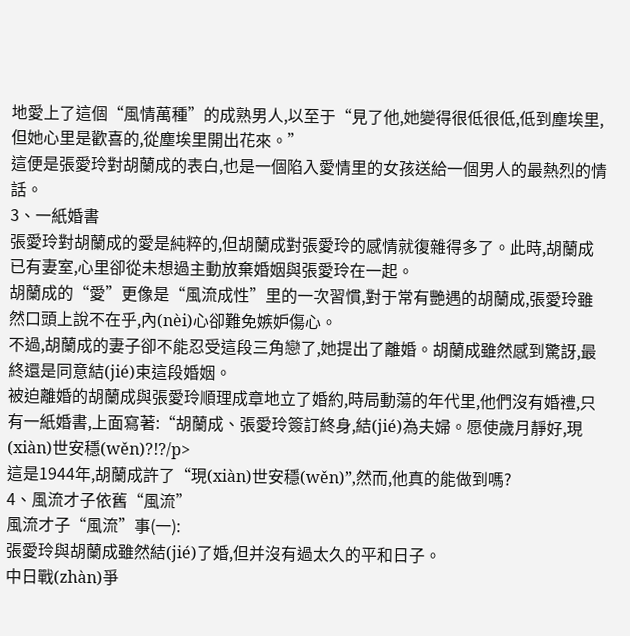地愛上了這個“風情萬種”的成熟男人,以至于“見了他,她變得很低很低,低到塵埃里,但她心里是歡喜的,從塵埃里開出花來。”
這便是張愛玲對胡蘭成的表白,也是一個陷入愛情里的女孩送給一個男人的最熱烈的情話。
3、一紙婚書
張愛玲對胡蘭成的愛是純粹的,但胡蘭成對張愛玲的感情就復雜得多了。此時,胡蘭成已有妻室,心里卻從未想過主動放棄婚姻與張愛玲在一起。
胡蘭成的“愛”更像是“風流成性”里的一次習慣,對于常有艷遇的胡蘭成,張愛玲雖然口頭上說不在乎,內(nèi)心卻難免嫉妒傷心。
不過,胡蘭成的妻子卻不能忍受這段三角戀了,她提出了離婚。胡蘭成雖然感到驚訝,最終還是同意結(jié)束這段婚姻。
被迫離婚的胡蘭成與張愛玲順理成章地立了婚約,時局動蕩的年代里,他們沒有婚禮,只有一紙婚書,上面寫著:“胡蘭成、張愛玲簽訂終身,結(jié)為夫婦。愿使歲月靜好,現(xiàn)世安穩(wěn)?!?/p>
這是1944年,胡蘭成許了“現(xiàn)世安穩(wěn)”,然而,他真的能做到嗎?
4、風流才子依舊“風流”
風流才子“風流”事(一):
張愛玲與胡蘭成雖然結(jié)了婚,但并沒有過太久的平和日子。
中日戰(zhàn)爭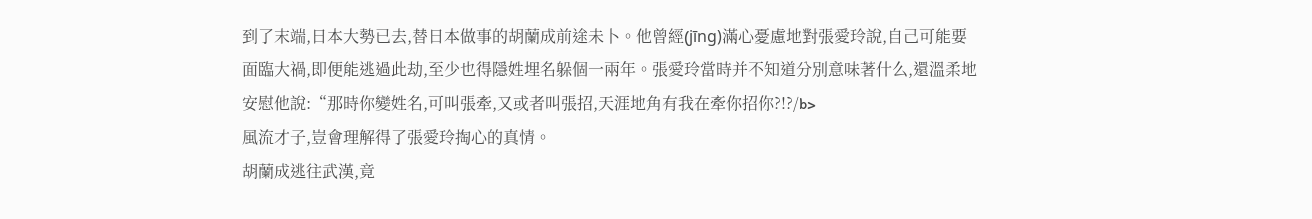到了末端,日本大勢已去,替日本做事的胡蘭成前途未卜。他曾經(jīng)滿心憂慮地對張愛玲說,自己可能要面臨大禍,即便能逃過此劫,至少也得隱姓埋名躲個一兩年。張愛玲當時并不知道分別意味著什么,還溫柔地安慰他說:“那時你變姓名,可叫張牽,又或者叫張招,天涯地角有我在牽你招你?!?/b>
風流才子,豈會理解得了張愛玲掏心的真情。
胡蘭成逃往武漢,竟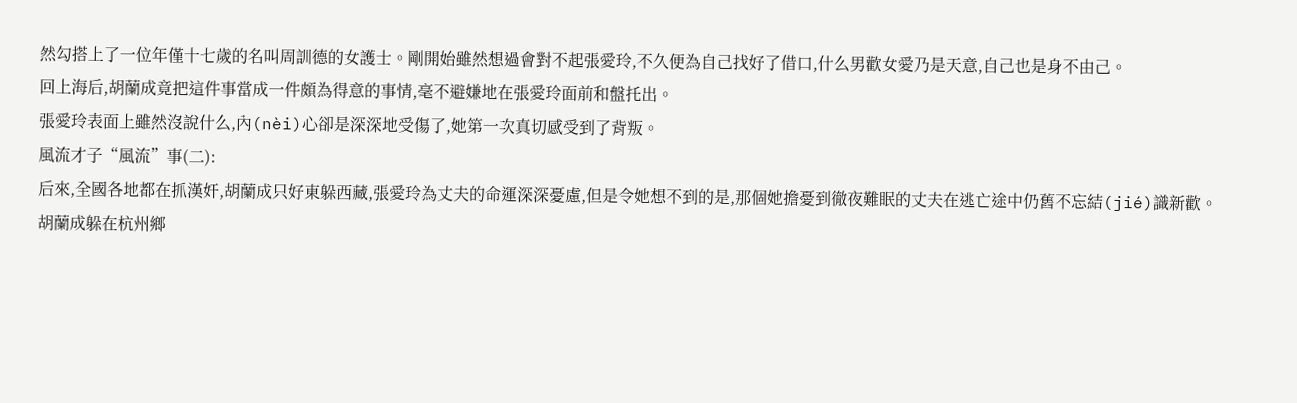然勾搭上了一位年僅十七歲的名叫周訓德的女護士。剛開始雖然想過會對不起張愛玲,不久便為自己找好了借口,什么男歡女愛乃是天意,自己也是身不由己。
回上海后,胡蘭成竟把這件事當成一件頗為得意的事情,毫不避嫌地在張愛玲面前和盤托出。
張愛玲表面上雖然沒說什么,內(nèi)心卻是深深地受傷了,她第一次真切感受到了背叛。
風流才子“風流”事(二):
后來,全國各地都在抓漢奸,胡蘭成只好東躲西藏,張愛玲為丈夫的命運深深憂慮,但是令她想不到的是,那個她擔憂到徹夜難眠的丈夫在逃亡途中仍舊不忘結(jié)識新歡。
胡蘭成躲在杭州鄉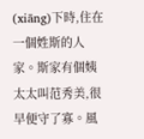(xiāng)下時,住在一個姓斯的人家。斯家有個姨太太叫范秀美,很早便守了寡。風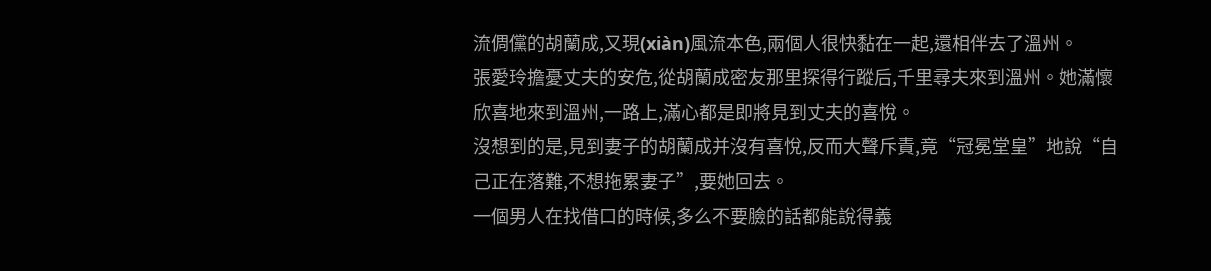流倜儻的胡蘭成,又現(xiàn)風流本色,兩個人很快黏在一起,還相伴去了溫州。
張愛玲擔憂丈夫的安危,從胡蘭成密友那里探得行蹤后,千里尋夫來到溫州。她滿懷欣喜地來到溫州,一路上,滿心都是即將見到丈夫的喜悅。
沒想到的是,見到妻子的胡蘭成并沒有喜悅,反而大聲斥責,竟“冠冕堂皇”地說“自己正在落難,不想拖累妻子”,要她回去。
一個男人在找借口的時候,多么不要臉的話都能說得義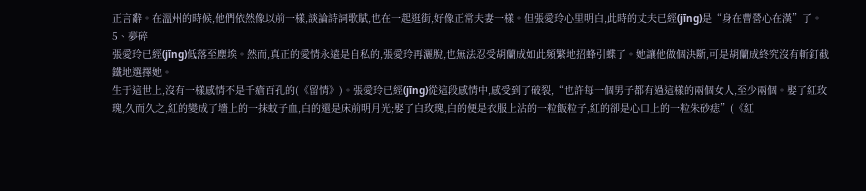正言辭。在溫州的時候,他們依然像以前一樣,談論詩詞歌賦,也在一起逛街,好像正常夫妻一樣。但張愛玲心里明白,此時的丈夫已經(jīng)是“身在曹營心在漢”了。
5、夢碎
張愛玲已經(jīng)低落至塵埃。然而,真正的愛情永遠是自私的,張愛玲再灑脫,也無法忍受胡蘭成如此頻繁地招蜂引蝶了。她讓他做個決斷,可是胡蘭成終究沒有斬釘截鐵地選擇她。
生于這世上,沒有一樣感情不是千瘡百孔的(《留情》)。張愛玲已經(jīng)從這段感情中,感受到了破裂,“也許每一個男子都有過這樣的兩個女人,至少兩個。娶了紅玫瑰,久而久之,紅的變成了墻上的一抹蚊子血,白的還是床前明月光;娶了白玫瑰,白的便是衣服上沾的一粒飯粒子,紅的卻是心口上的一粒朱砂痣”(《紅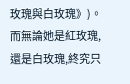玫瑰與白玫瑰》)。
而無論她是紅玫瑰,還是白玫瑰,終究只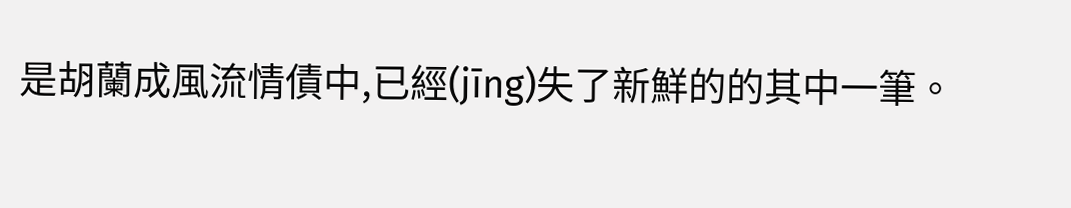是胡蘭成風流情債中,已經(jīng)失了新鮮的的其中一筆。